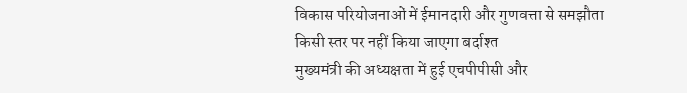विकास परियोजनाओं में ईमानदारी और गुणवत्ता से समझौता किसी स्तर पर नहीं किया जाएगा बर्दाश्त
मुख्यमंत्री की अध्यक्षता में हुई एचपीपीसी और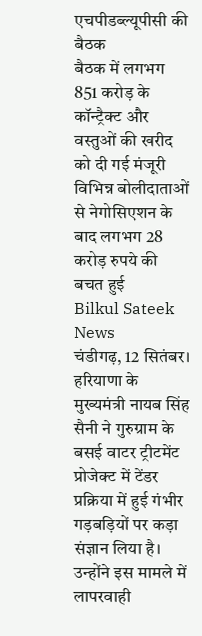एचपीडब्ल्यूपीसी की बैठक
बैठक में लगभग 851 करोड़ के कॉन्ट्रैक्ट और वस्तुओं की खरीद को दी गई मंजूरी
विभिन्न बोलीदाताओं से नेगोसिएशन के बाद लगभग 28 करोड़ रुपये की बचत हुई
Bilkul Sateek News
चंडीगढ़, 12 सितंबर। हरियाणा के मुख्यमंत्री नायब सिंह सैनी ने गुरुग्राम के बसई वाटर ट्रीटमेंट प्रोजेक्ट में टेंडर प्रक्रिया में हुई गंभीर गड़बड़ियों पर कड़ा संज्ञान लिया है। उन्होंने इस मामले में लापरवाही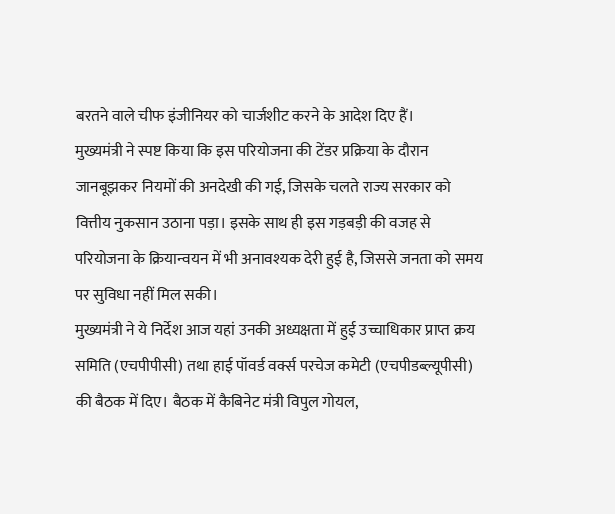बरतने वाले चीफ इंजीनियर को चार्जशीट करने के आदेश दिए हैं।
मुख्यमंत्री ने स्पष्ट किया कि इस परियोजना की टेंडर प्रक्रिया के दौरान जानबूझकर नियमों की अनदेखी की गई, जिसके चलते राज्य सरकार को वित्तीय नुकसान उठाना पड़ा। इसके साथ ही इस गड़बड़ी की वजह से परियोजना के क्रियान्वयन में भी अनावश्यक देरी हुई है, जिससे जनता को समय पर सुविधा नहीं मिल सकी।
मुख्यमंत्री ने ये निर्देश आज यहां उनकी अध्यक्षता में हुई उच्चाधिकार प्राप्त क्रय समिति (एचपीपीसी) तथा हाई पॉवर्ड वर्क्स परचेज कमेटी (एचपीडब्ल्यूपीसी) की बैठक में दिए। बैठक में कैबिनेट मंत्री विपुल गोयल,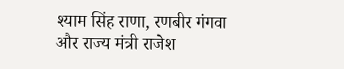श्याम सिंह राणा, रणबीर गंगवा और राज्य मंत्री राजेश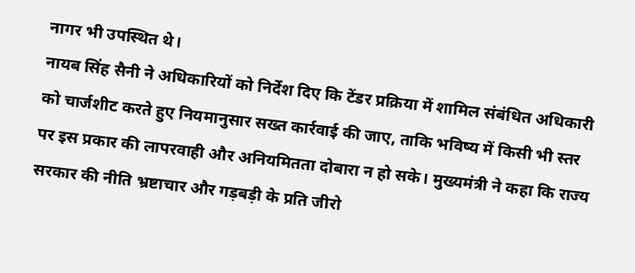नागर भी उपस्थित थे।
नायब सिंह सैनी ने अधिकारियों को निर्देश दिए कि टेंडर प्रक्रिया में शामिल संबंधित अधिकारी को चार्जशीट करते हुए नियमानुसार सख्त कार्रवाई की जाए, ताकि भविष्य में किसी भी स्तर पर इस प्रकार की लापरवाही और अनियमितता दोबारा न हो सके। मुख्यमंत्री ने कहा कि राज्य सरकार की नीति भ्रष्टाचार और गड़बड़ी के प्रति जीरो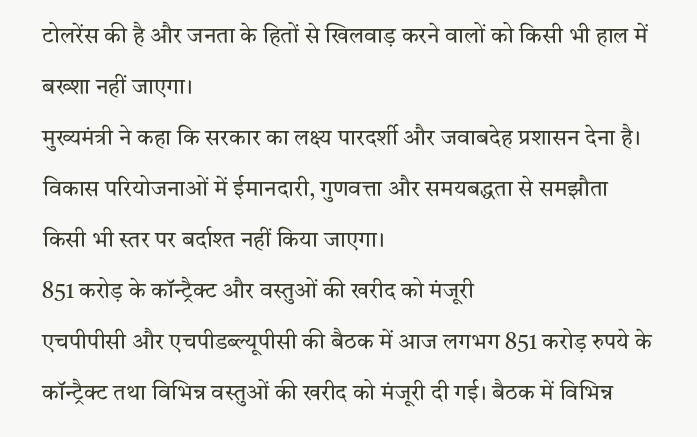टोलरेंस की है और जनता के हितों से खिलवाड़ करने वालों को किसी भी हाल में बख्शा नहीं जाएगा।
मुख्यमंत्री ने कहा कि सरकार का लक्ष्य पारदर्शी और जवाबदेह प्रशासन देना है। विकास परियोजनाओं में ईमानदारी, गुणवत्ता और समयबद्धता से समझौता किसी भी स्तर पर बर्दाश्त नहीं किया जाएगा।
851 करोड़ के कॉन्ट्रैक्ट और वस्तुओं की खरीद को मंजूरी
एचपीपीसी और एचपीडब्ल्यूपीसी की बैठक में आज लगभग 851 करोड़ रुपये के कॉन्ट्रैक्ट तथा विभिन्न वस्तुओं की खरीद को मंजूरी दी गई। बैठक में विभिन्न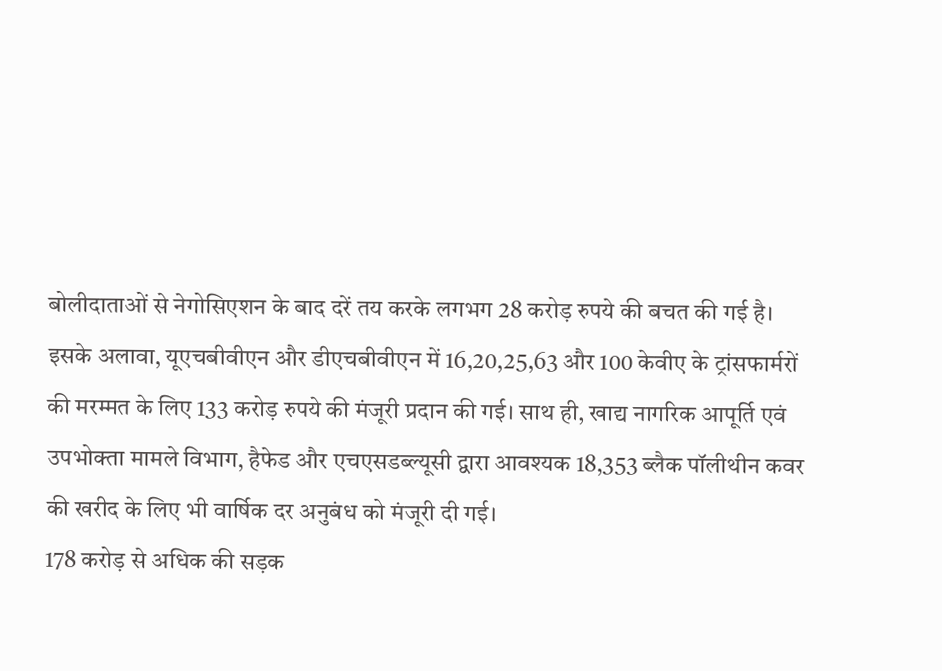बोलीदाताओं से नेगोसिएशन के बाद दरें तय करके लगभग 28 करोड़ रुपये की बचत की गई है।
इसके अलावा, यूएचबीवीएन और डीएचबीवीएन में 16,20,25,63 और 100 केवीए के ट्रांसफार्मरों की मरम्मत के लिए 133 करोड़ रुपये की मंजूरी प्रदान की गई। साथ ही, खाद्य नागरिक आपूर्ति एवं उपभोक्ता मामले विभाग, हैफेड और एचएसडब्ल्यूसी द्वारा आवश्यक 18,353 ब्लैक पॉलीथीन कवर की खरीद के लिए भी वार्षिक दर अनुबंध को मंजूरी दी गई।
178 करोड़ से अधिक की सड़क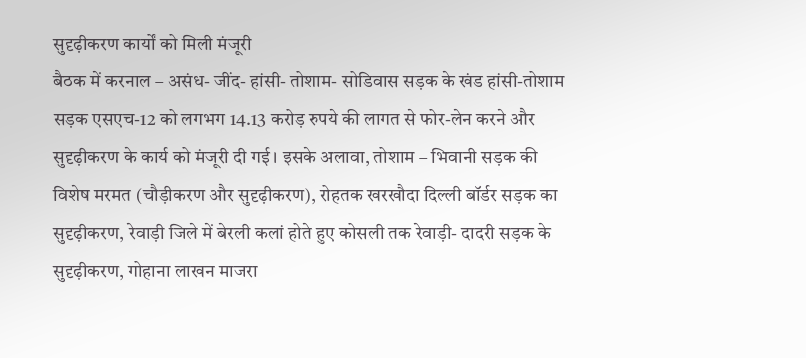सुदृढ़ीकरण कार्यों को मिली मंजूरी
बैठक में करनाल – असंध- जींद- हांसी- तोशाम- सोडिवास सड़क के खंड हांसी-तोशाम सड़क एसएच-12 को लगभग 14.13 करोड़ रुपये की लागत से फोर-लेन करने और सुदृढ़ीकरण के कार्य को मंजूरी दी गई। इसके अलावा, तोशाम – भिवानी सड़क की विशेष मरमत (चौड़ीकरण और सुदृढ़ीकरण), रोहतक खरखौदा दिल्ली बॉर्डर सड़क का सुदृढ़ीकरण, रेवाड़ी जिले में बेरली कलां होते हुए कोसली तक रेवाड़ी- दादरी सड़क के सुदृढ़ीकरण, गोहाना लाखन माजरा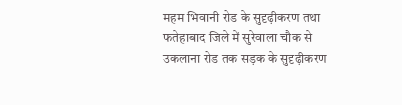महम भिवानी रोड के सुदृढ़ीकरण तथा फतेहाबाद जिले में सुरेवाला चौक से उकलाना रोड तक सड़क के सुदृढ़ीकरण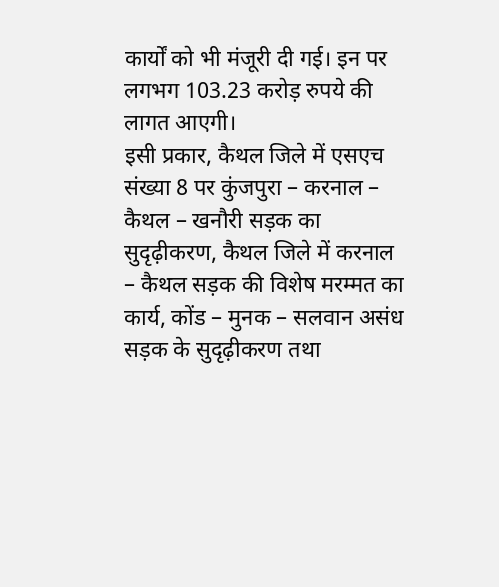कार्यों को भी मंजूरी दी गई। इन पर लगभग 103.23 करोड़ रुपये की लागत आएगी।
इसी प्रकार, कैथल जिले में एसएच संख्या 8 पर कुंजपुरा – करनाल – कैथल – खनौरी सड़क का सुदृढ़ीकरण, कैथल जिले में करनाल – कैथल सड़क की विशेष मरम्मत का कार्य, कोंड – मुनक – सलवान असंध सड़क के सुदृढ़ीकरण तथा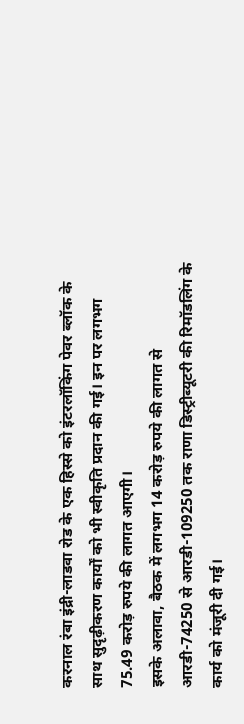करनाल रंबा इंद्री-लाडवा रोड के एक हिस्से को इंटरलॉकिंग पेवर ब्लॉक के साथ सुदृढ़ीकरण कार्यों को भी स्वीकृति प्रदान की गई। इन पर लगभग 75.49 करोड़ रुपये की लागत आएगी।
इसके अलावा, बैठक में लगभग 14 करोड़ रुपये की लागत से आरडी-74250 से आरडी-109250 तक राणा डिस्ट्रीब्यूटरी की रिमॉडलिंग के कार्य को मंजूरी दी गई।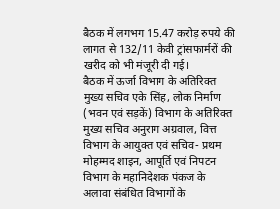बैठक में लगभग 15.47 करोड़ रुपये की लागत से 132/11 केवी ट्रांसफार्मरों की खरीद को भी मंजूरी दी गई।
बैठक में ऊर्जा विभाग के अतिरिक्त मुख्य सचिव एके सिंह, लोक निर्माण (भवन एवं सड़कें) विभाग के अतिरिक्त मुख्य सचिव अनुराग अग्रवाल, वित्त विभाग के आयुक्त एवं सचिव- प्रथम मोहम्मद शाइन, आपूर्ति एवं निपटन विभाग के महानिदेशक पंकज के अलावा संबंधित विभागों के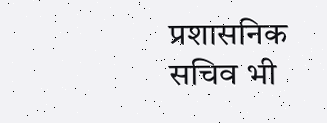प्रशासनिक सचिव भी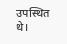उपस्थित थे।